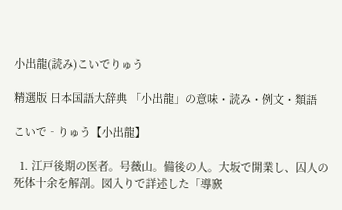小出龍(読み)こいでりゅう

精選版 日本国語大辞典 「小出龍」の意味・読み・例文・類語

こいで‐りゅう【小出龍】

  1. 江戸後期の医者。号薇山。備後の人。大坂で開業し、囚人の死体十余を解剖。図入りで詳述した「導窾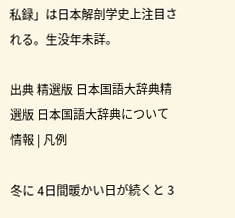私録」は日本解剖学史上注目される。生没年未詳。

出典 精選版 日本国語大辞典精選版 日本国語大辞典について 情報 | 凡例

冬に 4日間暖かい日が続くと 3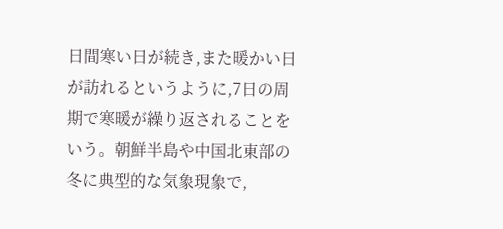日間寒い日が続き,また暖かい日が訪れるというように,7日の周期で寒暖が繰り返されることをいう。朝鮮半島や中国北東部の冬に典型的な気象現象で,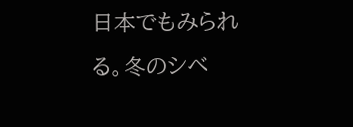日本でもみられる。冬のシベ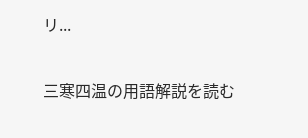リ...

三寒四温の用語解説を読む